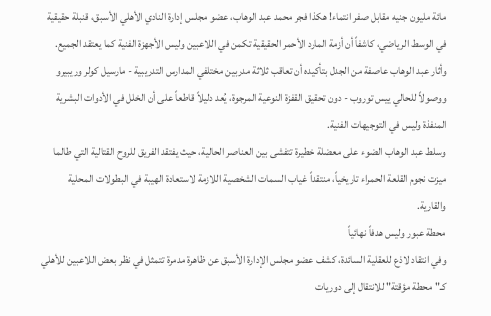مائة مليون جنيه مقابل صفر انتماء! هكذا فجر محمد عبد الوهاب، عضو مجلس إدارة النادي الأهلي الأسبق، قنبلة حقيقية في الوسط الرياضي، كاشفاً أن أزمة المارد الأحمر الحقيقية تكمن في اللاعبين وليس الأجهزة الفنية كما يعتقد الجميع.
وأثار عبد الوهاب عاصفة من الجدل بتأكيده أن تعاقب ثلاثة مدربين مختلفي المدارس التدريبية - مارسيل كولر وريبيرو ووصولاً للحالي ييس توروب - دون تحقيق القفزة النوعية المرجوة، يُعد دليلاً قاطعاً على أن الخلل في الأدوات البشرية المنفذة وليس في التوجيهات الفنية.
وسلط عبد الوهاب الضوء على معضلة خطيرة تتفشى بين العناصر الحالية، حيث يفتقد الفريق للروح القتالية التي طالما ميزت نجوم القلعة الحمراء تاريخياً، منتقداً غياب السمات الشخصية اللازمة لاستعادة الهيبة في البطولات المحلية والقارية.
محطة عبور وليس هدفاً نهائياً
وفي انتقاد لاذع للعقلية السائدة، كشف عضو مجلس الإدارة الأسبق عن ظاهرة مدمرة تتمثل في نظر بعض اللاعبين للأهلي كـ"محطة مؤقتة" للانتقال إلى دوريات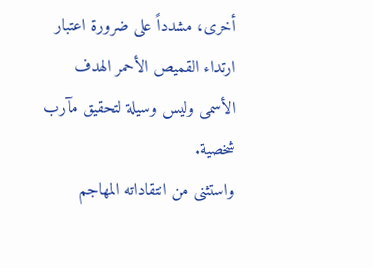أخرى، مشدداً على ضرورة اعتبار ارتداء القميص الأحمر الهدف الأسمى وليس وسيلة لتحقيق مآرب شخصية.
واستثنى من انتقاداته المهاجم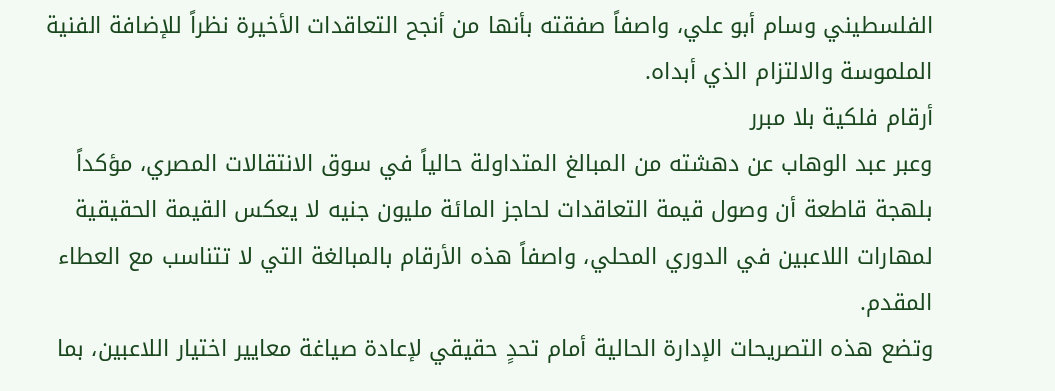الفلسطيني وسام أبو علي، واصفاً صفقته بأنها من أنجح التعاقدات الأخيرة نظراً للإضافة الفنية الملموسة والالتزام الذي أبداه.
أرقام فلكية بلا مبرر
وعبر عبد الوهاب عن دهشته من المبالغ المتداولة حالياً في سوق الانتقالات المصري، مؤكداً بلهجة قاطعة أن وصول قيمة التعاقدات لحاجز المائة مليون جنيه لا يعكس القيمة الحقيقية لمهارات اللاعبين في الدوري المحلي، واصفاً هذه الأرقام بالمبالغة التي لا تتناسب مع العطاء المقدم.
وتضع هذه التصريحات الإدارة الحالية أمام تحدٍ حقيقي لإعادة صياغة معايير اختيار اللاعبين، بما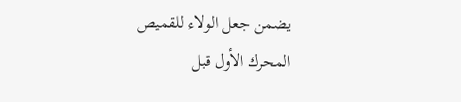يضمن جعل الولاء للقميص المحرك الأول قبل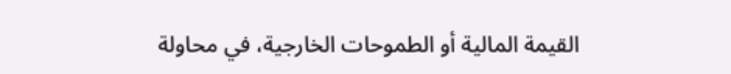القيمة المالية أو الطموحات الخارجية، في محاولة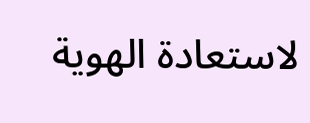لاستعادة الهوية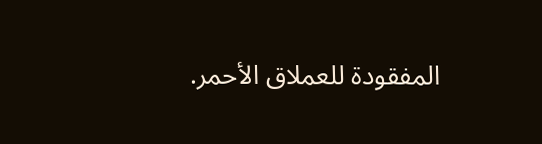المفقودة للعملاق الأحمر.